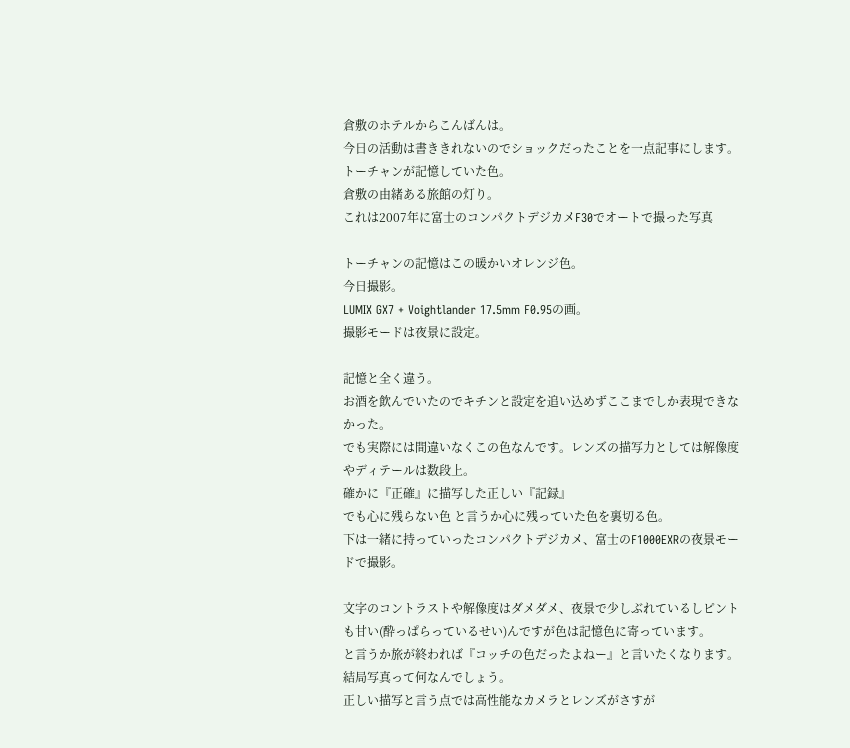倉敷のホテルからこんばんは。
今日の活動は書ききれないのでショックだったことを一点記事にします。
トーチャンが記憶していた色。
倉敷の由緒ある旅館の灯り。
これは2007年に富士のコンパクトデジカメF30でオートで撮った写真

トーチャンの記憶はこの暖かいオレンジ色。
今日撮影。
LUMIX GX7 + Voightlander 17.5mm F0.95の画。
撮影モードは夜景に設定。

記憶と全く違う。
お酒を飲んでいたのでキチンと設定を追い込めずここまでしか表現できなかった。
でも実際には間違いなくこの色なんです。レンズの描写力としては解像度やディテールは数段上。
確かに『正確』に描写した正しい『記録』
でも心に残らない色 と言うか心に残っていた色を裏切る色。
下は一緒に持っていったコンパクトデジカメ、富士のF1000EXRの夜景モードで撮影。

文字のコントラストや解像度はダメダメ、夜景で少しぶれているしピントも甘い(酔っぱらっているせい)んですが色は記憶色に寄っています。
と言うか旅が終われば『コッチの色だったよねー』と言いたくなります。
結局写真って何なんでしょう。
正しい描写と言う点では高性能なカメラとレンズがさすが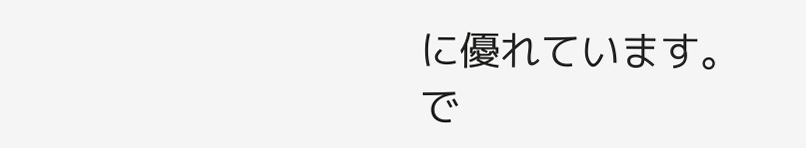に優れています。
で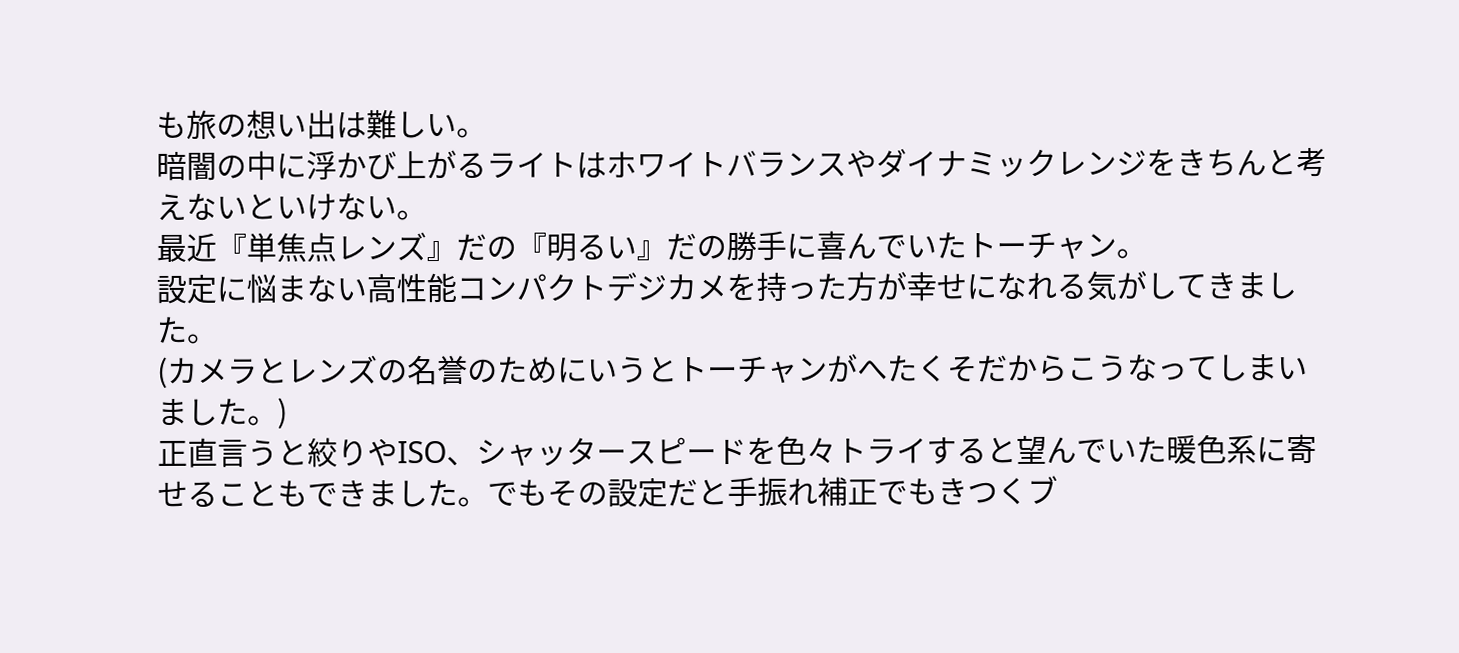も旅の想い出は難しい。
暗闇の中に浮かび上がるライトはホワイトバランスやダイナミックレンジをきちんと考えないといけない。
最近『単焦点レンズ』だの『明るい』だの勝手に喜んでいたトーチャン。
設定に悩まない高性能コンパクトデジカメを持った方が幸せになれる気がしてきました。
(カメラとレンズの名誉のためにいうとトーチャンがへたくそだからこうなってしまいました。)
正直言うと絞りやISO、シャッタースピードを色々トライすると望んでいた暖色系に寄せることもできました。でもその設定だと手振れ補正でもきつくブ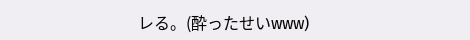レる。(酔ったせいwww)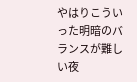やはりこういった明暗のバランスが難しい夜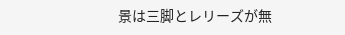景は三脚とレリーズが無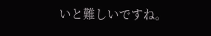いと難しいですね。